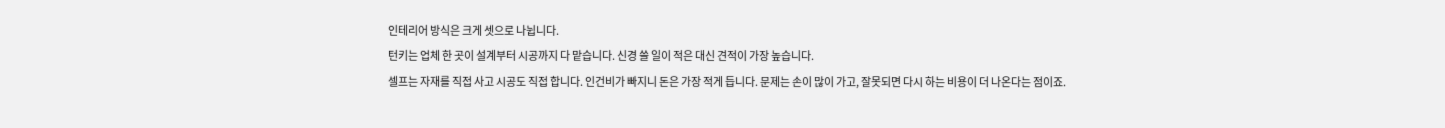인테리어 방식은 크게 셋으로 나뉩니다.
턴키는 업체 한 곳이 설계부터 시공까지 다 맡습니다. 신경 쓸 일이 적은 대신 견적이 가장 높습니다.
셀프는 자재를 직접 사고 시공도 직접 합니다. 인건비가 빠지니 돈은 가장 적게 듭니다. 문제는 손이 많이 가고, 잘못되면 다시 하는 비용이 더 나온다는 점이죠.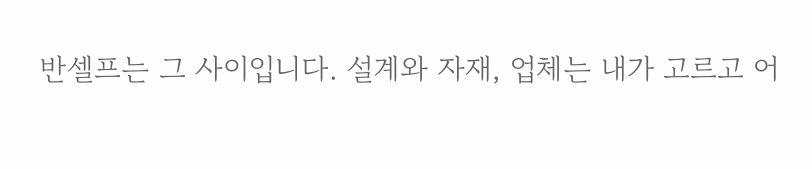반셀프는 그 사이입니다. 설계와 자재, 업체는 내가 고르고 어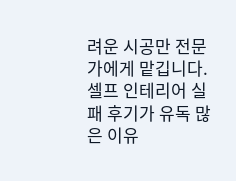려운 시공만 전문가에게 맡깁니다.
셀프 인테리어 실패 후기가 유독 많은 이유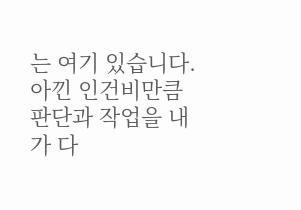는 여기 있습니다. 아낀 인건비만큼 판단과 작업을 내가 다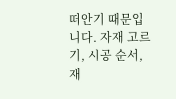떠안기 때문입니다. 자재 고르기, 시공 순서, 재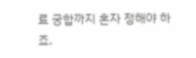료 궁합까지 혼자 정해야 하죠.